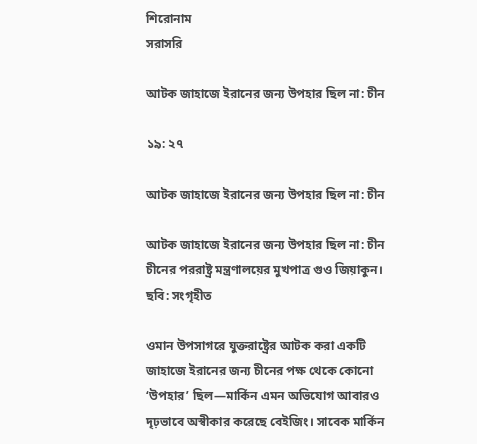শিরোনাম
সরাসরি

আটক জাহাজে ইরানের জন্য উপহার ছিল না: চীন

১৯: ২৭

আটক জাহাজে ইরানের জন্য উপহার ছিল না: চীন

আটক জাহাজে ইরানের জন্য উপহার ছিল না: চীন
চীনের পররাষ্ট্র মন্ত্রণালয়ের মুখপাত্র গুও জিয়াকুন। ছবি: সংগৃহীত

ওমান উপসাগরে যুক্তরাষ্ট্রের আটক করা একটি জাহাজে ইরানের জন্য চীনের পক্ষ থেকে কোনো ‘উপহার’ ছিল—মার্কিন এমন অভিযোগ আবারও দৃঢ়ভাবে অস্বীকার করেছে বেইজিং। সাবেক মার্কিন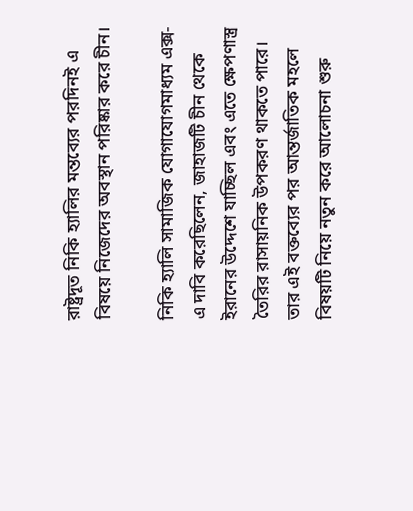রাষ্ট্রদূত নিকি হ্যালির মন্তব্যের পরদিনই এ বিষয়ে নিজেদের অবস্থান পরিষ্কার করে চীন।

নিকি হ্যালি সামাজিক যোগাযোগমাধ্যম এক্স-এ দাবি করেছিলেন, জাহাজটি চীন থেকে ইরানের উদ্দেশে যাচ্ছিল এবং এতে ক্ষেপণাস্ত্র তৈরির রাসায়নিক উপকরণ থাকতে পারে। তার এই বক্তব্যের পর আন্তর্জাতিক মহলে বিষয়টি নিয়ে নতুন করে আলোচনা শুরু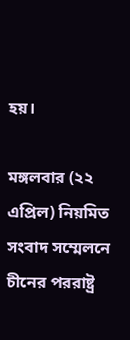হয়।

মঙ্গলবার (২২ এপ্রিল) নিয়মিত সংবাদ সম্মেলনে চীনের পররাষ্ট্র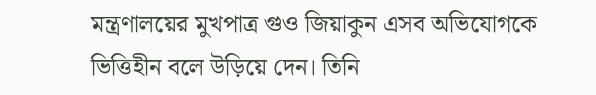মন্ত্রণালয়ের মুখপাত্র গুও জিয়াকুন এসব অভিযোগকে ভিত্তিহীন বলে উড়িয়ে দেন। তিনি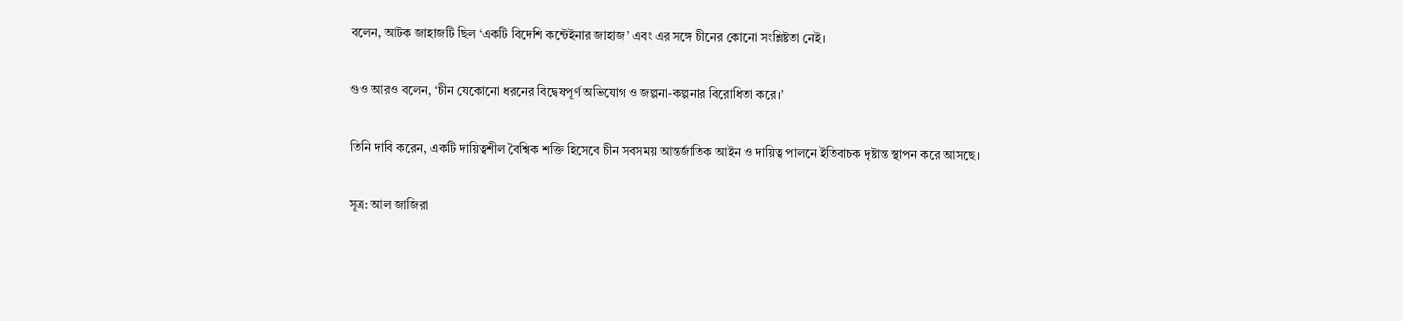বলেন, আটক জাহাজটি ছিল ‘একটি বিদেশি কন্টেইনার জাহাজ’ এবং এর সঙ্গে চীনের কোনো সংশ্লিষ্টতা নেই।

গুও আরও বলেন, ‘চীন যেকোনো ধরনের বিদ্বেষপূর্ণ অভিযোগ ও জল্পনা-কল্পনার বিরোধিতা করে।’

তিনি দাবি করেন, একটি দায়িত্বশীল বৈশ্বিক শক্তি হিসেবে চীন সবসময় আন্তর্জাতিক আইন ও দায়িত্ব পালনে ইতিবাচক দৃষ্টান্ত স্থাপন করে আসছে।

সূত্র: আল জাজিরা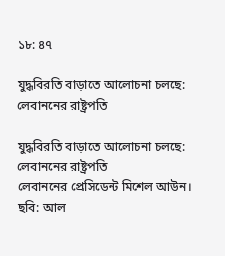১৮: ৪৭

যুদ্ধবিরতি বাড়াতে আলোচনা চলছে: লেবাননের রাষ্ট্রপতি

যুদ্ধবিরতি বাড়াতে আলোচনা চলছে: লেবাননের রাষ্ট্রপতি
লেবাননের প্রেসিডেন্ট মিশেল আউন। ছবি: আল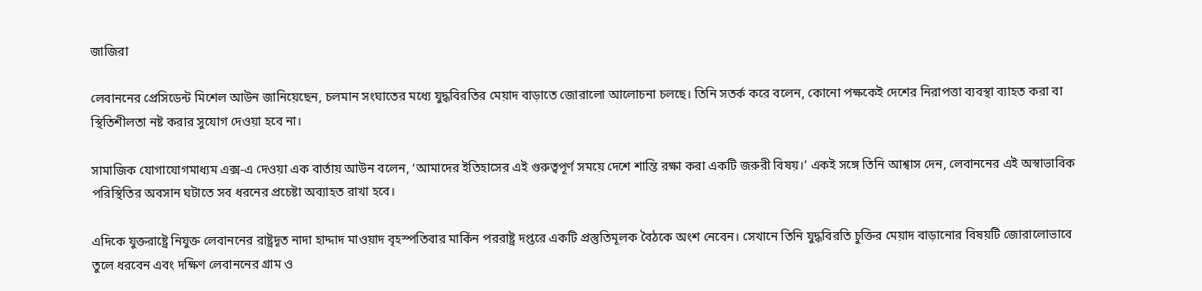জাজিরা

লেবাননের প্রেসিডেন্ট মিশেল আউন জানিয়েছেন, চলমান সংঘাতের মধ্যে যুদ্ধবিরতির মেয়াদ বাড়াতে জোরালো আলোচনা চলছে। তিনি সতর্ক করে বলেন, কোনো পক্ষকেই দেশের নিরাপত্তা ব্যবস্থা ব্যাহত করা বা স্থিতিশীলতা নষ্ট করার সুযোগ দেওয়া হবে না।

সামাজিক যোগাযোগমাধ্যম এক্স-এ দেওয়া এক বার্তায় আউন বলেন, ‘আমাদের ইতিহাসের এই গুরুত্বপূর্ণ সময়ে দেশে শান্তি রক্ষা করা একটি জরুরী বিষয়।’ একই সঙ্গে তিনি আশ্বাস দেন, লেবাননের এই অস্বাভাবিক পরিস্থিতির অবসান ঘটাতে সব ধরনের প্রচেষ্টা অব্যাহত রাখা হবে।

এদিকে যুক্তরাষ্ট্রে নিযুক্ত লেবাননের রাষ্ট্রদূত নাদা হাদ্দাদ মাওয়াদ বৃহস্পতিবার মার্কিন পররাষ্ট্র দপ্তরে একটি প্রস্তুতিমূলক বৈঠকে অংশ নেবেন। সেখানে তিনি যুদ্ধবিরতি চুক্তির মেয়াদ বাড়ানোর বিষয়টি জোরালোভাবে তুলে ধরবেন এবং দক্ষিণ লেবাননের গ্রাম ও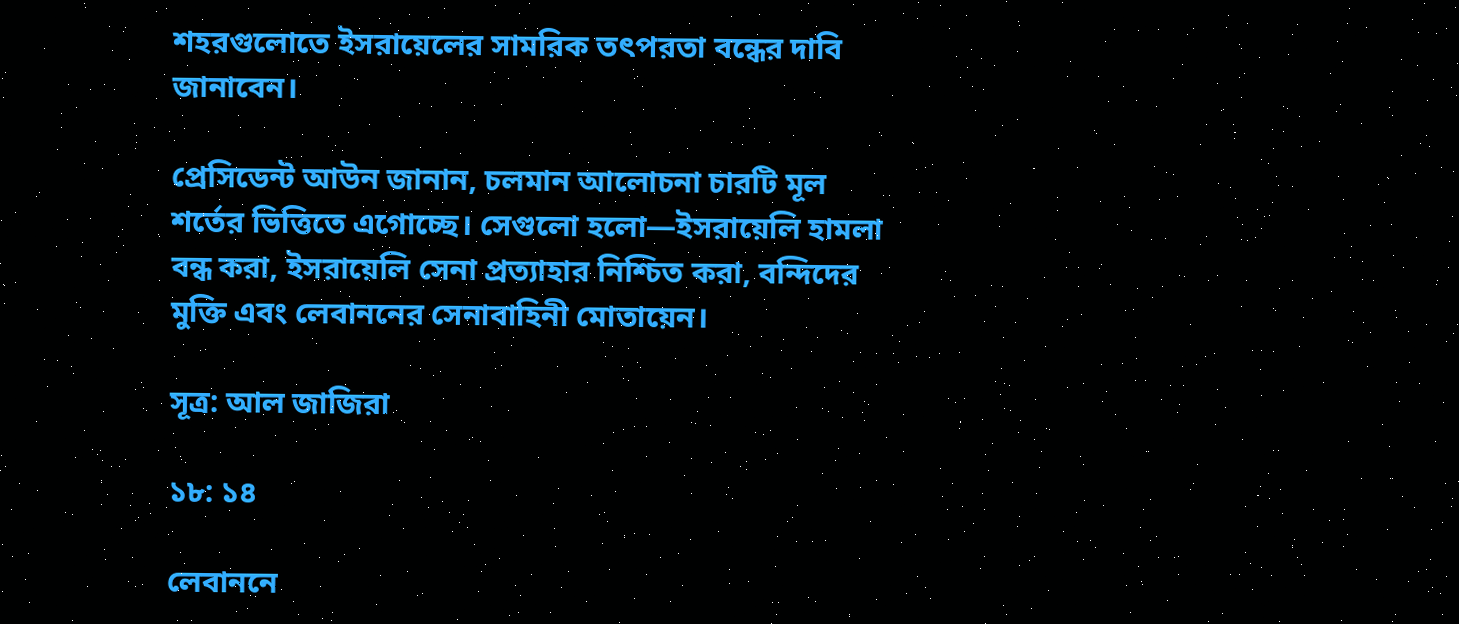শহরগুলোতে ইসরায়েলের সামরিক তৎপরতা বন্ধের দাবি জানাবেন।

প্রেসিডেন্ট আউন জানান, চলমান আলোচনা চারটি মূল শর্তের ভিত্তিতে এগোচ্ছে। সেগুলো হলো—ইসরায়েলি হামলা বন্ধ করা, ইসরায়েলি সেনা প্রত্যাহার নিশ্চিত করা, বন্দিদের মুক্তি এবং লেবাননের সেনাবাহিনী মোতায়েন।

সূত্র: আল জাজিরা

১৮: ১৪

লেবাননে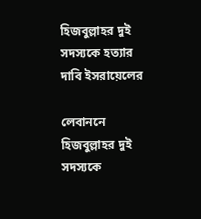হিজবুল্লাহর দুই সদস্যকে হত্যার দাবি ইসরায়েলের

লেবাননে হিজবুল্লাহর দুই সদস্যকে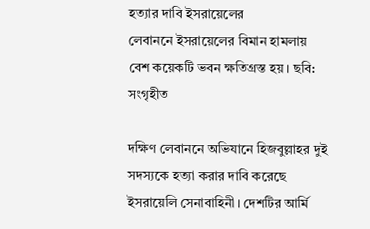হত্যার দাবি ইসরায়েলের
লেবাননে ইসরায়েলের বিমান হামলায় বেশ কয়েকটি ভবন ক্ষতিগ্রস্ত হয়। ছবি: সংগৃহীত

দক্ষিণ লেবাননে অভিযানে হিজবুল্লাহর দুই সদস্যকে হত্যা করার দাবি করেছে ইসরায়েলি সেনাবাহিনী। দেশটির আর্মি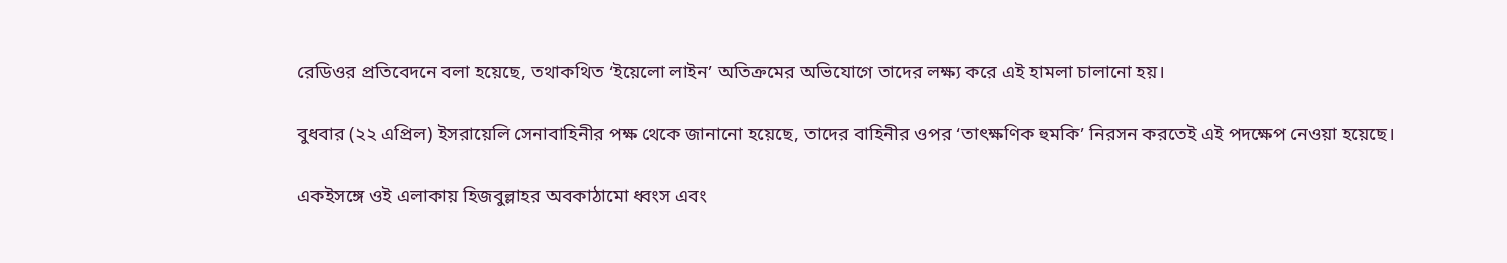রেডিওর প্রতিবেদনে বলা হয়েছে, তথাকথিত ‘ইয়েলো লাইন’ অতিক্রমের অভিযোগে তাদের লক্ষ্য করে এই হামলা চালানো হয়।

বুধবার (২২ এপ্রিল) ইসরায়েলি সেনাবাহিনীর পক্ষ থেকে জানানো হয়েছে, তাদের বাহিনীর ওপর ‘তাৎক্ষণিক হুমকি’ নিরসন করতেই এই পদক্ষেপ নেওয়া হয়েছে।

একইসঙ্গে ওই এলাকায় হিজবুল্লাহর অবকাঠামো ধ্বংস এবং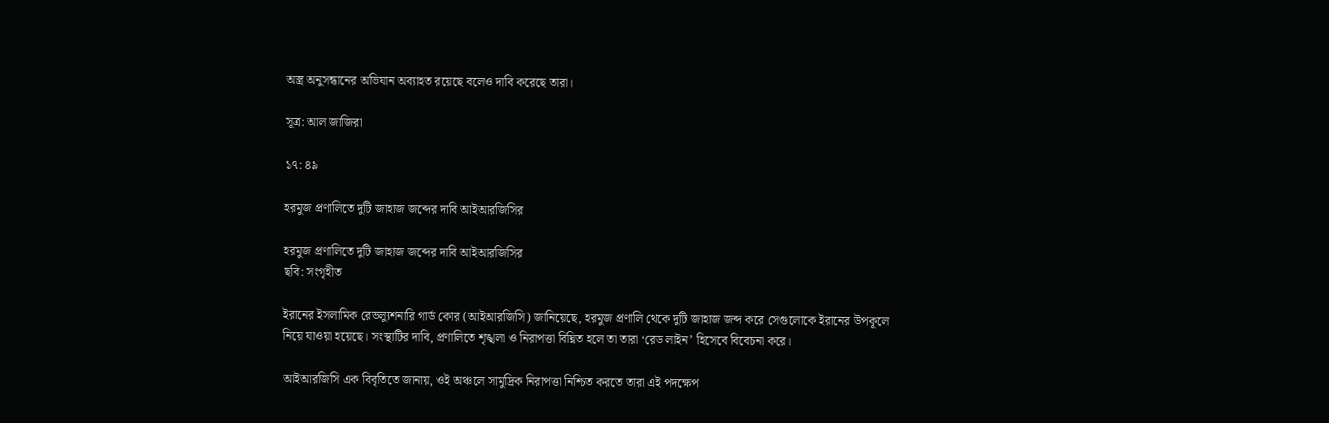অস্ত্র অনুসন্ধানের অভিযান অব্যাহত রয়েছে বলেও দাবি করেছে তারা।

সূত্র: আল জাজিরা

১৭: ৪৯

হরমুজ প্রণালিতে দুটি জাহাজ জব্দের দাবি আইআরজিসির

হরমুজ প্রণালিতে দুটি জাহাজ জব্দের দাবি আইআরজিসির
ছবি: সংগৃহীত

ইরানের ইসলামিক রেভল্যুশনারি গার্ড কোর (আইআরজিসি) জানিয়েছে, হরমুজ প্রণালি থেকে দুটি জাহাজ জব্দ করে সেগুলোকে ইরানের উপকূলে নিয়ে যাওয়া হয়েছে। সংস্থাটির দাবি, প্রণালিতে শৃঙ্খলা ও নিরাপত্তা বিঘ্নিত হলে তা তারা ‘রেড লাইন’ হিসেবে বিবেচনা করে।

আইআরজিসি এক বিবৃতিতে জানায়, ওই অঞ্চলে সামুদ্রিক নিরাপত্তা নিশ্চিত করতে তারা এই পদক্ষেপ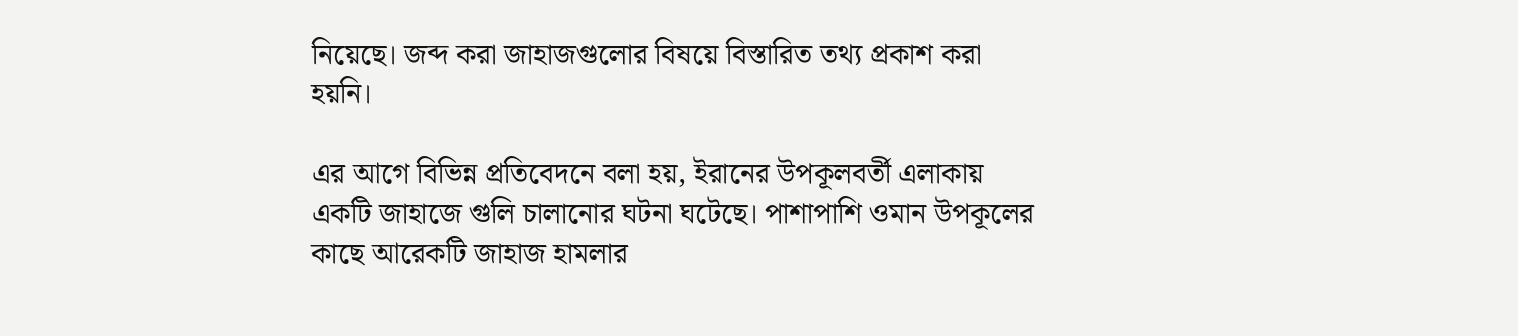নিয়েছে। জব্দ করা জাহাজগুলোর বিষয়ে বিস্তারিত তথ্য প্রকাশ করা হয়নি।

এর আগে বিভিন্ন প্রতিবেদনে বলা হয়, ইরানের উপকূলবর্তী এলাকায় একটি জাহাজে গুলি চালানোর ঘটনা ঘটেছে। পাশাপাশি ওমান উপকূলের কাছে আরেকটি জাহাজ হামলার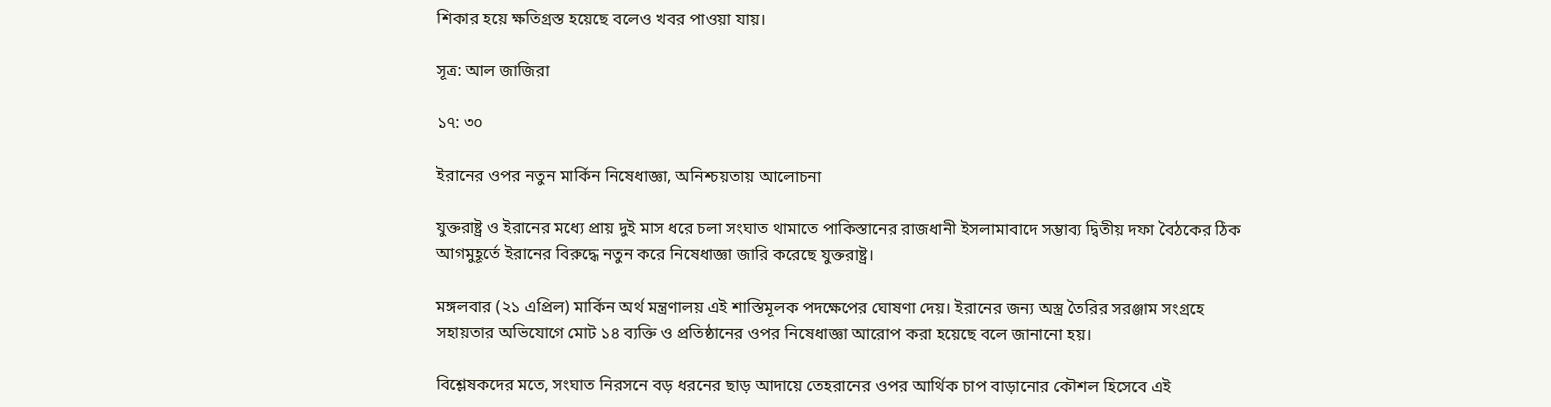শিকার হয়ে ক্ষতিগ্রস্ত হয়েছে বলেও খবর পাওয়া যায়।

সূত্র: আল জাজিরা

১৭: ৩০

ইরানের ওপর নতুন মার্কিন নিষেধাজ্ঞা, অনিশ্চয়তায় আলোচনা

যুক্তরাষ্ট্র ও ইরানের মধ্যে প্রায় দুই মাস ধরে চলা সংঘাত থামাতে পাকিস্তানের রাজধানী ইসলামাবাদে সম্ভাব্য দ্বিতীয় দফা বৈঠকের ঠিক আগমুহূর্তে ইরানের বিরুদ্ধে নতুন করে নিষেধাজ্ঞা জারি করেছে যুক্তরাষ্ট্র।

মঙ্গলবার (২১ এপ্রিল) মার্কিন অর্থ মন্ত্রণালয় এই শাস্তিমূলক পদক্ষেপের ঘোষণা দেয়। ইরানের জন্য অস্ত্র তৈরির সরঞ্জাম সংগ্রহে সহায়তার অভিযোগে মোট ১৪ ব্যক্তি ও প্রতিষ্ঠানের ওপর নিষেধাজ্ঞা আরোপ করা হয়েছে বলে জানানো হয়।

বিশ্লেষকদের মতে, সংঘাত নিরসনে বড় ধরনের ছাড় আদায়ে তেহরানের ওপর আর্থিক চাপ বাড়ানোর কৌশল হিসেবে এই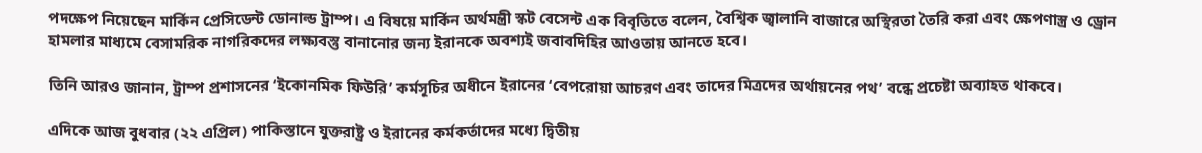পদক্ষেপ নিয়েছেন মার্কিন প্রেসিডেন্ট ডোনাল্ড ট্রাম্প। এ বিষয়ে মার্কিন অর্থমন্ত্রী স্কট বেসেন্ট এক বিবৃতিতে বলেন, বৈশ্বিক জ্বালানি বাজারে অস্থিরতা তৈরি করা এবং ক্ষেপণাস্ত্র ও ড্রোন হামলার মাধ্যমে বেসামরিক নাগরিকদের লক্ষ্যবস্তু বানানোর জন্য ইরানকে অবশ্যই জবাবদিহির আওতায় আনতে হবে।

তিনি আরও জানান, ট্রাম্প প্রশাসনের ‘ইকোনমিক ফিউরি’ কর্মসূচির অধীনে ইরানের ‘বেপরোয়া আচরণ এবং তাদের মিত্রদের অর্থায়নের পথ’ বন্ধে প্রচেষ্টা অব্যাহত থাকবে।

এদিকে আজ বুধবার (২২ এপ্রিল) পাকিস্তানে যুক্তরাষ্ট্র ও ইরানের কর্মকর্তাদের মধ্যে দ্বিতীয়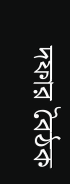দফার বৈঠক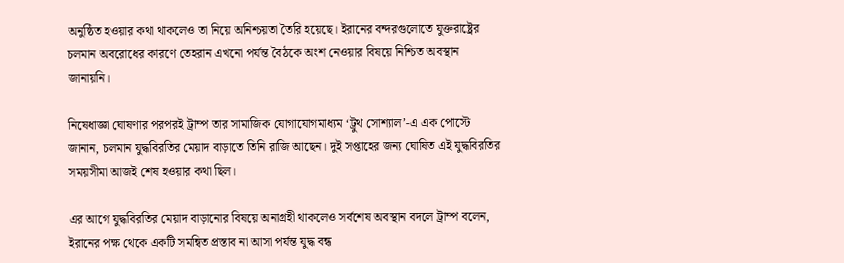অনুষ্ঠিত হওয়ার কথা থাকলেও তা নিয়ে অনিশ্চয়তা তৈরি হয়েছে। ইরানের বন্দরগুলোতে যুক্তরাষ্ট্রের চলমান অবরোধের কারণে তেহরান এখনো পর্যন্ত বৈঠকে অংশ নেওয়ার বিষয়ে নিশ্চিত অবস্থান জানায়নি।

নিষেধাজ্ঞা ঘোষণার পরপরই ট্রাম্প তার সামাজিক যোগাযোগমাধ্যম ‘ট্রুথ সোশ্যাল’-এ এক পোস্টে জানান, চলমান যুদ্ধবিরতির মেয়াদ বাড়াতে তিনি রাজি আছেন। দুই সপ্তাহের জন্য ঘোষিত এই যুদ্ধবিরতির সময়সীমা আজই শেষ হওয়ার কথা ছিল।

এর আগে যুদ্ধবিরতির মেয়াদ বাড়ানোর বিষয়ে অনাগ্রহী থাকলেও সর্বশেষ অবস্থান বদলে ট্রাম্প বলেন, ইরানের পক্ষ থেকে একটি সমন্বিত প্রস্তাব না আসা পর্যন্ত যুদ্ধ বন্ধ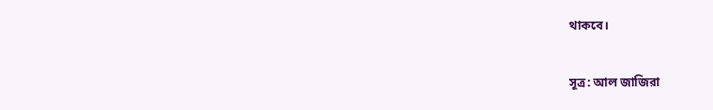থাকবে।

সূত্র: আল জাজিরা